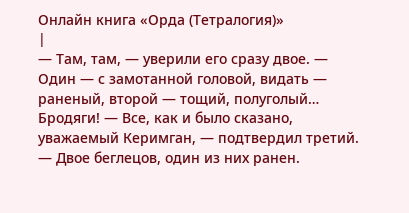Онлайн книга «Орда (Тетралогия)»
|
— Там, там, — уверили его сразу двое. — Один — с замотанной головой, видать — раненый, второй — тощий, полуголый… Бродяги! — Все, как и было сказано, уважаемый Керимган, — подтвердил третий. — Двое беглецов, один из них ранен.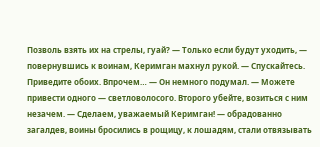Позволь взять их на стрелы, гуай? — Только если будут уходить, — повернувшись к воинам, Керимган махнул рукой. — Спускайтесь. Приведите обоих. Впрочем… — Он немного подумал. — Можете привести одного — светловолосого. Второго убейте, возиться с ним незачем. — Сделаем, уважаемый Керимган! — обрадованно загалдев, воины бросились в рощицу, к лошадям, стали отвязывать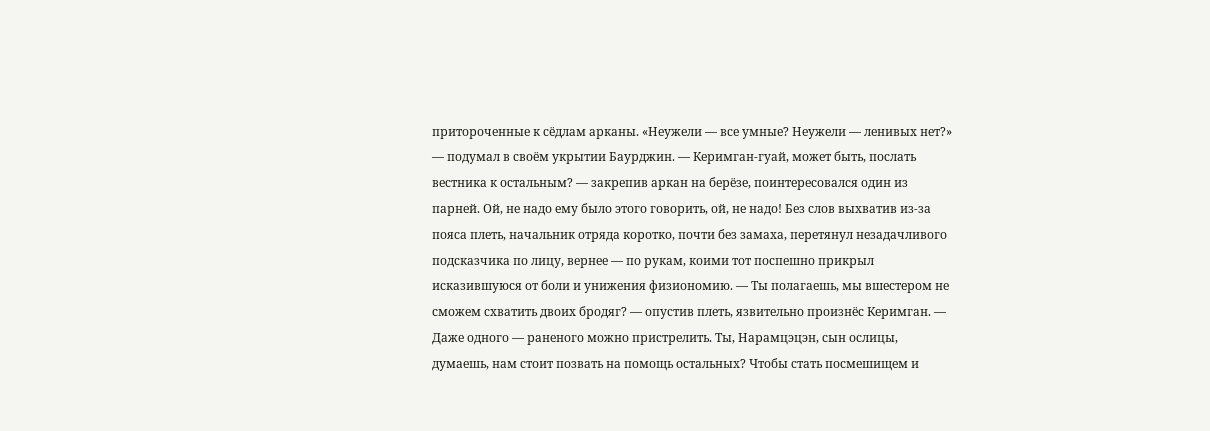притороченные к сёдлам арканы. «Неужели — все умные? Неужели — ленивых нет?» — подумал в своём укрытии Баурджин. — Керимган-гуай, может быть, послать вестника к остальным? — закрепив аркан на берёзе, поинтересовался один из парней. Ой, не надо ему было этого говорить, ой, не надо! Без слов выхватив из-за пояса плеть, начальник отряда коротко, почти без замаха, перетянул незадачливого подсказчика по лицу, вернее — по рукам, коими тот поспешно прикрыл исказившуюся от боли и унижения физиономию. — Ты полагаешь, мы вшестером не сможем схватить двоих бродяг? — опустив плеть, язвительно произнёс Керимган. — Даже одного — раненого можно пристрелить. Ты, Нарамцэцэн, сын ослицы, думаешь, нам стоит позвать на помощь остальных? Чтобы стать посмешищем и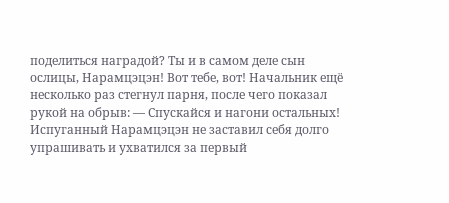поделиться наградой? Ты и в самом деле сын ослицы, Нарамцэцэн! Вот тебе, вот! Начальник ещё несколько раз стегнул парня, после чего показал рукой на обрыв: — Спускайся и нагони остальных! Испуганный Нарамцэцэн не заставил себя долго упрашивать и ухватился за первый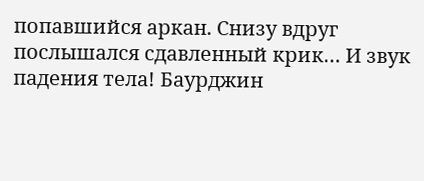попавшийся аркан. Снизу вдруг послышался сдавленный крик… И звук падения тела! Баурджин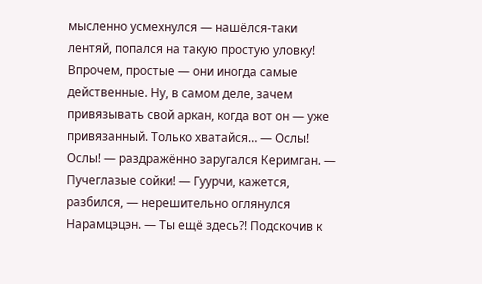мысленно усмехнулся — нашёлся-таки лентяй, попался на такую простую уловку! Впрочем, простые — они иногда самые действенные. Ну, в самом деле, зачем привязывать свой аркан, когда вот он — уже привязанный. Только хватайся… — Ослы! Ослы! — раздражённо заругался Керимган. — Пучеглазые сойки! — Гуурчи, кажется, разбился, — нерешительно оглянулся Нарамцэцэн. — Ты ещё здесь?! Подскочив к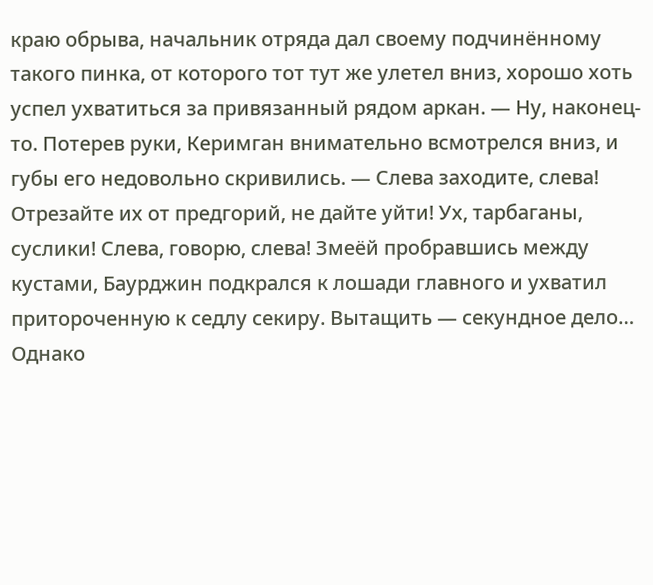краю обрыва, начальник отряда дал своему подчинённому такого пинка, от которого тот тут же улетел вниз, хорошо хоть успел ухватиться за привязанный рядом аркан. — Ну, наконец-то. Потерев руки, Керимган внимательно всмотрелся вниз, и губы его недовольно скривились. — Слева заходите, слева! Отрезайте их от предгорий, не дайте уйти! Ух, тарбаганы, суслики! Слева, говорю, слева! Змеёй пробравшись между кустами, Баурджин подкрался к лошади главного и ухватил притороченную к седлу секиру. Вытащить — секундное дело… Однако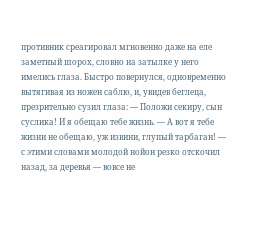противник среагировал мгновенно даже на еле заметный шорох, словно на затылке у него имелись глаза. Быстро повернулся, одновременно вытягивая из ножен саблю, и, увидев беглеца, презрительно сузил глаза: — Положи секиру, сын суслика! И я обещаю тебе жизнь. — А вот я тебе жизни не обещаю, уж извини, глупый тарбаган! — с этими словами молодой нойон резко отскочил назад, за деревья — вовсе не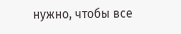нужно, чтобы все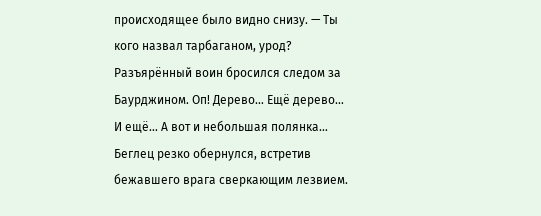происходящее было видно снизу. — Ты кого назвал тарбаганом, урод? Разъярённый воин бросился следом за Баурджином. Оп! Дерево… Ещё дерево… И ещё… А вот и небольшая полянка… Беглец резко обернулся, встретив бежавшего врага сверкающим лезвием.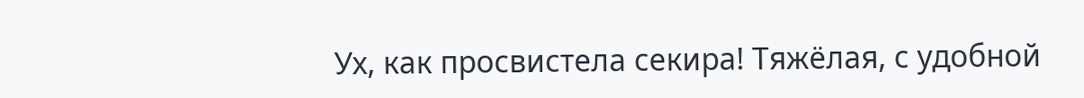Ух, как просвистела секира! Тяжёлая, с удобной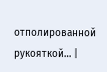отполированной рукояткой… |